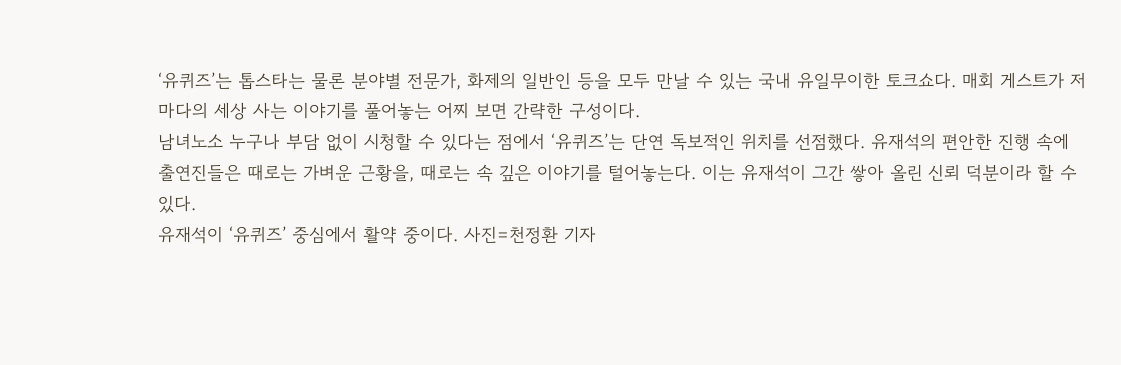‘유퀴즈’는 톱스타는 물론 분야별 전문가, 화제의 일반인 등을 모두 만날 수 있는 국내 유일무이한 토크쇼다. 매회 게스트가 저마다의 세상 사는 이야기를 풀어놓는 어찌 보면 간략한 구성이다.
남녀노소 누구나 부담 없이 시청할 수 있다는 점에서 ‘유퀴즈’는 단연 독보적인 위치를 선점했다. 유재석의 편안한 진행 속에 출연진들은 때로는 가벼운 근황을, 때로는 속 깊은 이야기를 털어놓는다. 이는 유재석이 그간 쌓아 올린 신뢰 덕분이라 할 수 있다.
유재석이 ‘유퀴즈’ 중심에서 활약 중이다. 사진=천정환 기자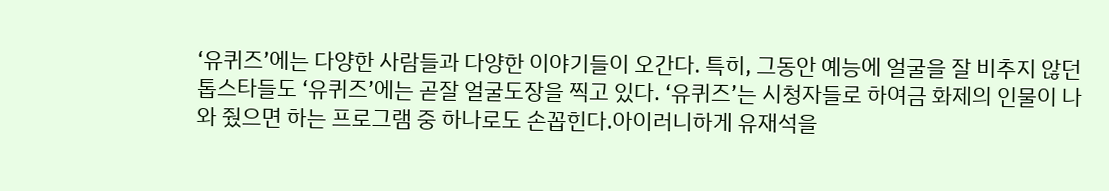‘유퀴즈’에는 다양한 사람들과 다양한 이야기들이 오간다. 특히, 그동안 예능에 얼굴을 잘 비추지 않던 톱스타들도 ‘유퀴즈’에는 곧잘 얼굴도장을 찍고 있다. ‘유퀴즈’는 시청자들로 하여금 화제의 인물이 나와 줬으면 하는 프로그램 중 하나로도 손꼽힌다.아이러니하게 유재석을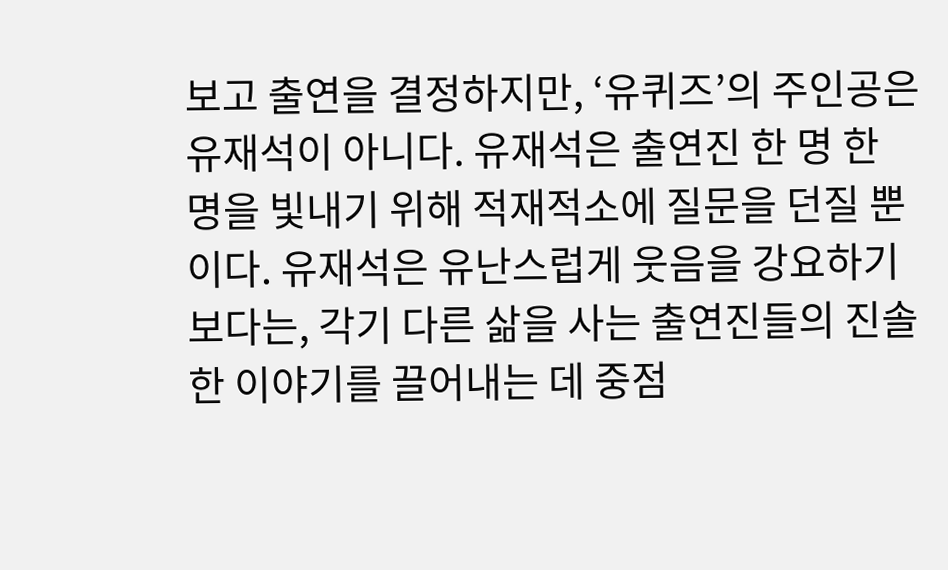보고 출연을 결정하지만, ‘유퀴즈’의 주인공은 유재석이 아니다. 유재석은 출연진 한 명 한 명을 빛내기 위해 적재적소에 질문을 던질 뿐이다. 유재석은 유난스럽게 웃음을 강요하기보다는, 각기 다른 삶을 사는 출연진들의 진솔한 이야기를 끌어내는 데 중점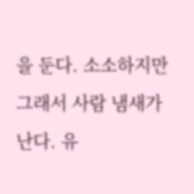을 둔다. 소소하지만 그래서 사람 냄새가 난다. 유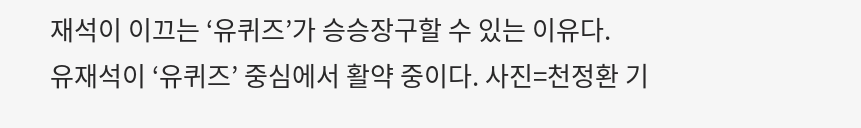재석이 이끄는 ‘유퀴즈’가 승승장구할 수 있는 이유다.
유재석이 ‘유퀴즈’ 중심에서 활약 중이다. 사진=천정환 기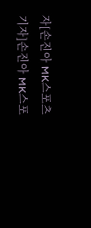자[손진아 MK스포츠 기자]손진아 MK스포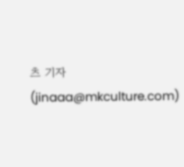츠 기자(jinaaa@mkculture.com)